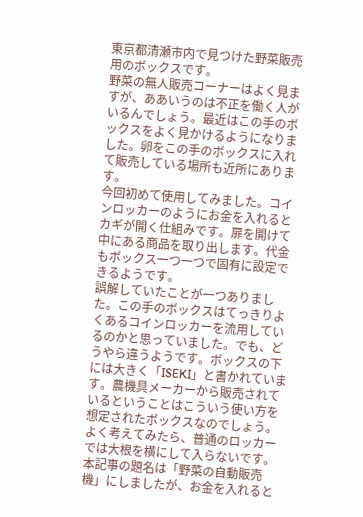東京都清瀬市内で見つけた野菜販売用のボックスです。
野菜の無人販売コーナーはよく見ますが、ああいうのは不正を働く人がいるんでしょう。最近はこの手のボックスをよく見かけるようになりました。卵をこの手のボックスに入れて販売している場所も近所にあります。
今回初めて使用してみました。コインロッカーのようにお金を入れるとカギが開く仕組みです。扉を開けて中にある商品を取り出します。代金もボックス一つ一つで固有に設定できるようです。
誤解していたことが一つありました。この手のボックスはてっきりよくあるコインロッカーを流用しているのかと思っていました。でも、どうやら違うようです。ボックスの下には大きく「ISEKI」と書かれています。農機具メーカーから販売されているということはこういう使い方を想定されたボックスなのでしょう。よく考えてみたら、普通のロッカーでは大根を横にして入らないです。
本記事の題名は「野菜の自動販売機」にしましたが、お金を入れると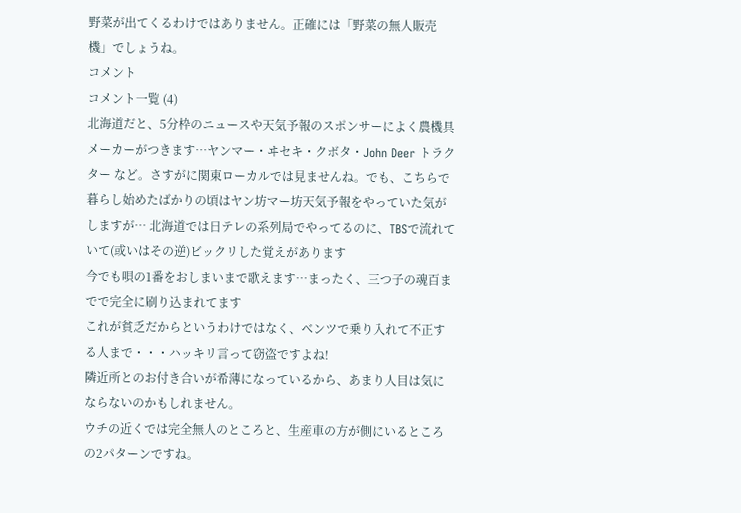野菜が出てくるわけではありません。正確には「野菜の無人販売機」でしょうね。
コメント
コメント一覧 (4)
北海道だと、5分枠のニュースや天気予報のスポンサーによく農機具メーカーがつきます…ヤンマー・ヰセキ・クボタ・John Deer トラクター など。さすがに関東ローカルでは見ませんね。でも、こちらで暮らし始めたばかりの頃はヤン坊マー坊天気予報をやっていた気がしますが… 北海道では日テレの系列局でやってるのに、TBSで流れていて(或いはその逆)ビックリした覚えがあります
今でも唄の1番をおしまいまで歌えます…まったく、三つ子の魂百までで完全に刷り込まれてます
これが貧乏だからというわけではなく、ベンツで乗り入れて不正する人まで・・・ハッキリ言って窃盗ですよね!
隣近所とのお付き合いが希薄になっているから、あまり人目は気にならないのかもしれません。
ウチの近くでは完全無人のところと、生産車の方が側にいるところの2パターンですね。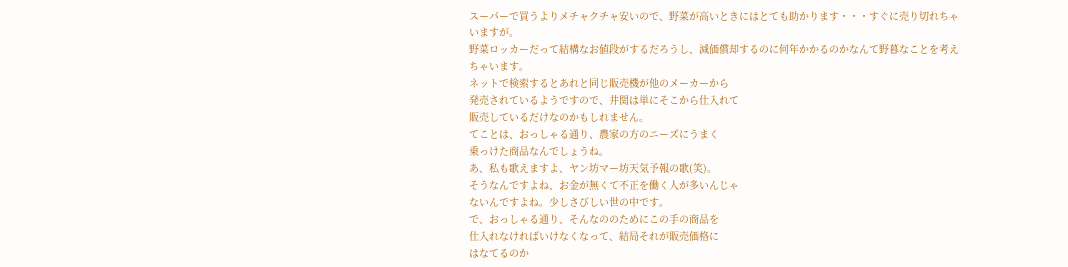スーパーで買うよりメチャクチャ安いので、野菜が高いときにはとても助かります・・・すぐに売り切れちゃいますが。
野菜ロッカーだって結構なお値段がするだろうし、減価償却するのに何年かかるのかなんて野暮なことを考えちゃいます。
ネットで検索するとあれと同じ販売機が他のメーカーから
発売されているようですので、井関は単にそこから仕入れて
販売しているだけなのかもしれません。
てことは、おっしゃる通り、農家の方のニーズにうまく
乗っけた商品なんでしょうね。
あ、私も歌えますよ、ヤン坊マー坊天気予報の歌(笑)。
そうなんですよね、お金が無くて不正を働く人が多いんじゃ
ないんですよね。少しさびしい世の中です。
で、おっしゃる通り、そんなののためにこの手の商品を
仕入れなければいけなくなって、結局それが販売価格に
はなてるのか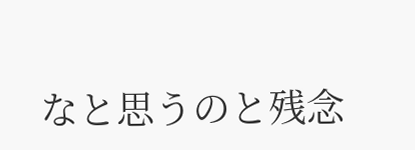なと思うのと残念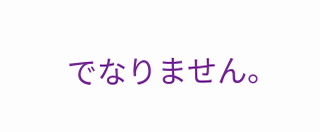でなりません。